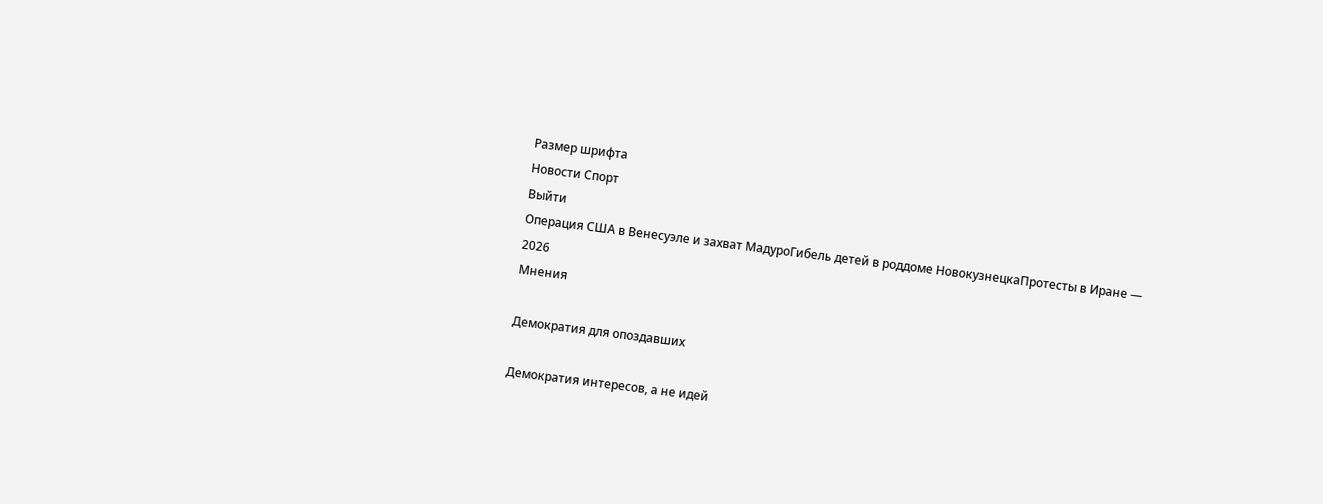Размер шрифта
Новости Спорт
Выйти
Операция США в Венесуэле и захват МадуроГибель детей в роддоме НовокузнецкаПротесты в Иране — 2026
Мнения

Демократия для опоздавших

Демократия интересов, а не идей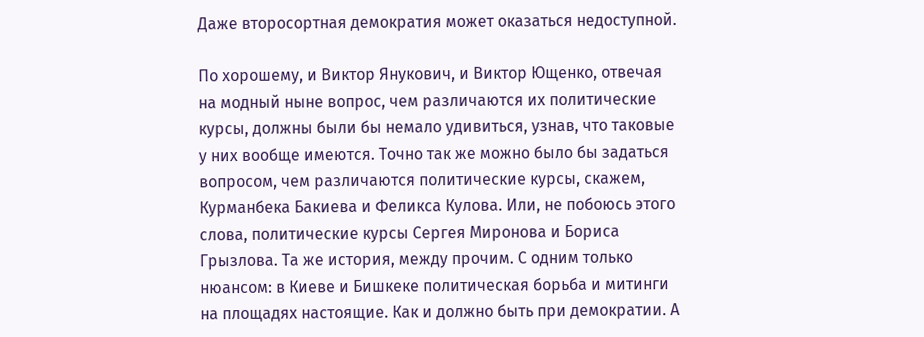Даже второсортная демократия может оказаться недоступной.

По хорошему, и Виктор Янукович, и Виктор Ющенко, отвечая на модный ныне вопрос, чем различаются их политические курсы, должны были бы немало удивиться, узнав, что таковые у них вообще имеются. Точно так же можно было бы задаться вопросом, чем различаются политические курсы, скажем, Курманбека Бакиева и Феликса Кулова. Или, не побоюсь этого слова, политические курсы Сергея Миронова и Бориса Грызлова. Та же история, между прочим. С одним только нюансом: в Киеве и Бишкеке политическая борьба и митинги на площадях настоящие. Как и должно быть при демократии. А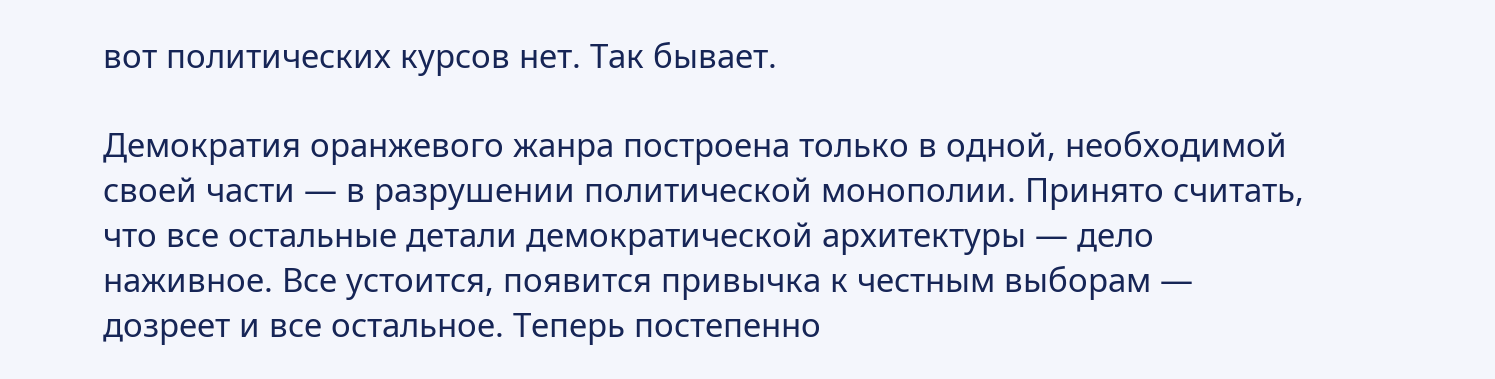вот политических курсов нет. Так бывает.

Демократия оранжевого жанра построена только в одной, необходимой своей части — в разрушении политической монополии. Принято считать, что все остальные детали демократической архитектуры — дело наживное. Все устоится, появится привычка к честным выборам — дозреет и все остальное. Теперь постепенно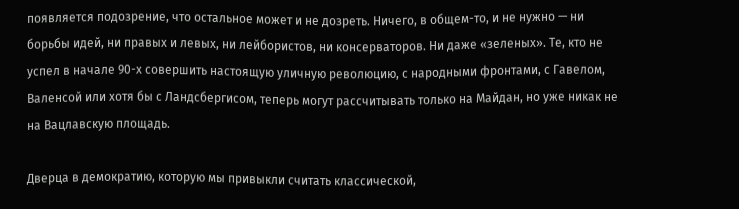появляется подозрение, что остальное может и не дозреть. Ничего, в общем-то, и не нужно — ни борьбы идей, ни правых и левых, ни лейбористов, ни консерваторов. Ни даже «зеленых». Те, кто не успел в начале 90-х совершить настоящую уличную революцию, с народными фронтами, с Гавелом, Валенсой или хотя бы с Ландсбергисом, теперь могут рассчитывать только на Майдан, но уже никак не на Вацлавскую площадь.

Дверца в демократию, которую мы привыкли считать классической,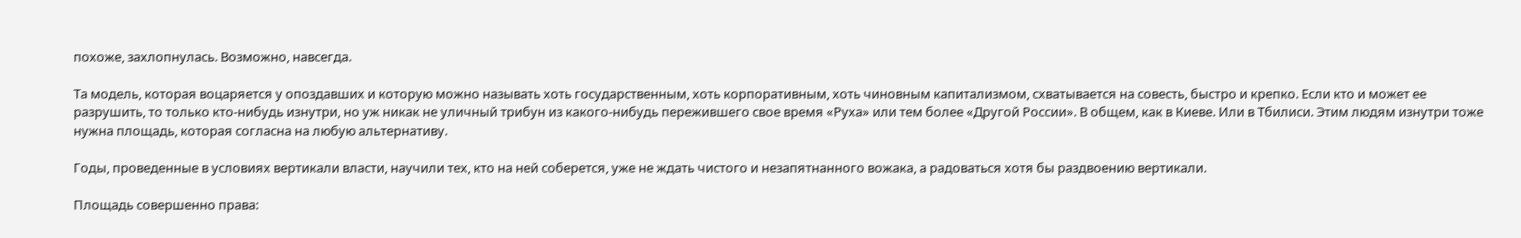похоже, захлопнулась. Возможно, навсегда.

Та модель, которая воцаряется у опоздавших и которую можно называть хоть государственным, хоть корпоративным, хоть чиновным капитализмом, схватывается на совесть, быстро и крепко. Если кто и может ее разрушить, то только кто-нибудь изнутри, но уж никак не уличный трибун из какого-нибудь пережившего свое время «Руха» или тем более «Другой России». В общем, как в Киеве. Или в Тбилиси. Этим людям изнутри тоже нужна площадь, которая согласна на любую альтернативу.

Годы, проведенные в условиях вертикали власти, научили тех, кто на ней соберется, уже не ждать чистого и незапятнанного вожака, а радоваться хотя бы раздвоению вертикали.

Площадь совершенно права: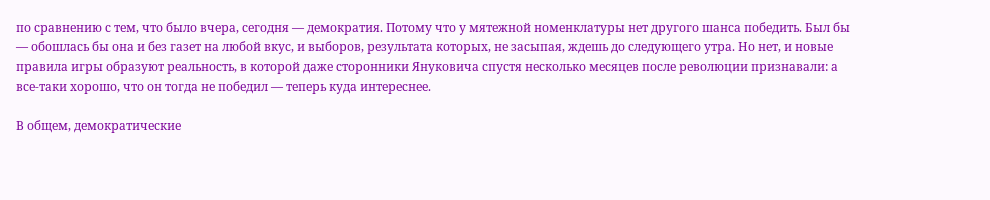по сравнению с тем, что было вчера, сегодня — демократия. Потому что у мятежной номенклатуры нет другого шанса победить. Был бы — обошлась бы она и без газет на любой вкус, и выборов, результата которых, не засыпая, ждешь до следующего утра. Но нет, и новые правила игры образуют реальность, в которой даже сторонники Януковича спустя несколько месяцев после революции признавали: а все-таки хорошо, что он тогда не победил — теперь куда интереснее.

В общем, демократические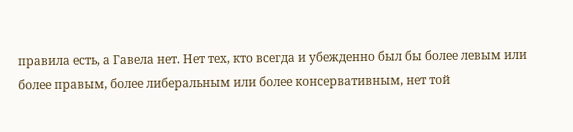правила есть, а Гавела нет. Нет тех, кто всегда и убежденно был бы более левым или более правым, более либеральным или более консервативным, нет той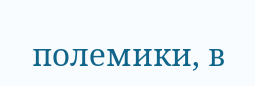полемики, в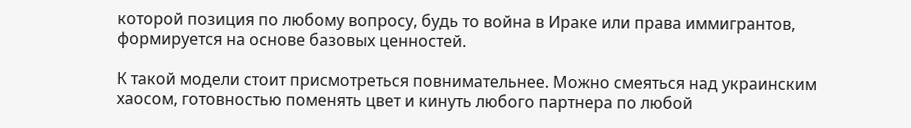которой позиция по любому вопросу, будь то война в Ираке или права иммигрантов, формируется на основе базовых ценностей.

К такой модели стоит присмотреться повнимательнее. Можно смеяться над украинским хаосом, готовностью поменять цвет и кинуть любого партнера по любой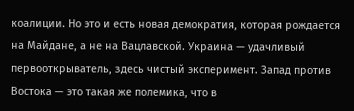коалиции. Но это и есть новая демократия, которая рождается на Майдане, а не на Вацлавской. Украина — удачливый первооткрыватель, здесь чистый эксперимент. Запад против Востока — это такая же полемика, что в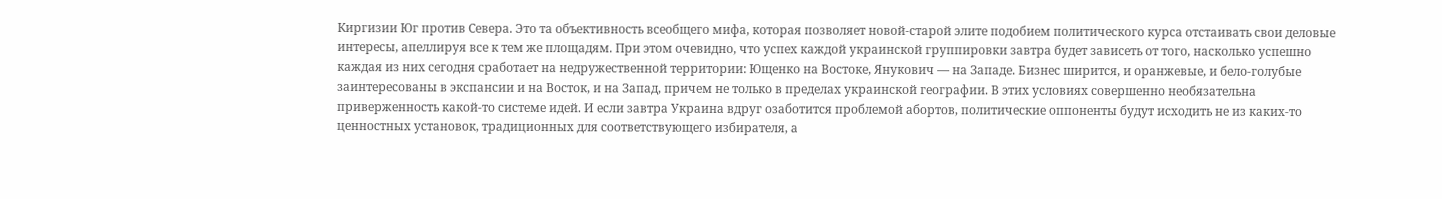Киргизии Юг против Севера. Это та объективность всеобщего мифа, которая позволяет новой-старой элите подобием политического курса отстаивать свои деловые интересы, апеллируя все к тем же площадям. При этом очевидно, что успех каждой украинской группировки завтра будет зависеть от того, насколько успешно каждая из них сегодня сработает на недружественной территории: Ющенко на Востоке, Янукович — на Западе. Бизнес ширится, и оранжевые, и бело-голубые заинтересованы в экспансии и на Восток, и на Запад, причем не только в пределах украинской географии. В этих условиях совершенно необязательна приверженность какой-то системе идей. И если завтра Украина вдруг озаботится проблемой абортов, политические оппоненты будут исходить не из каких-то ценностных установок, традиционных для соответствующего избирателя, а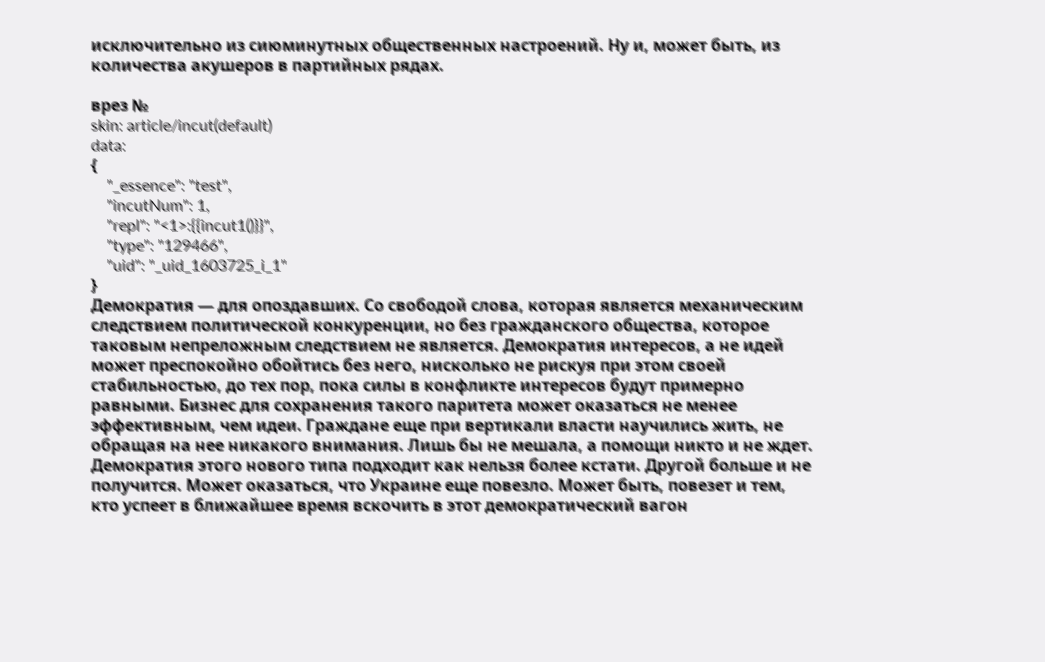исключительно из сиюминутных общественных настроений. Ну и, может быть, из количества акушеров в партийных рядах.

врез №
skin: article/incut(default)
data:
{
    "_essence": "test",
    "incutNum": 1,
    "repl": "<1>:{{incut1()}}",
    "type": "129466",
    "uid": "_uid_1603725_i_1"
}
Демократия — для опоздавших. Со свободой слова, которая является механическим следствием политической конкуренции, но без гражданского общества, которое таковым непреложным следствием не является. Демократия интересов, а не идей может преспокойно обойтись без него, нисколько не рискуя при этом своей стабильностью, до тех пор, пока силы в конфликте интересов будут примерно равными. Бизнес для сохранения такого паритета может оказаться не менее эффективным, чем идеи. Граждане еще при вертикали власти научились жить, не обращая на нее никакого внимания. Лишь бы не мешала, а помощи никто и не ждет. Демократия этого нового типа подходит как нельзя более кстати. Другой больше и не получится. Может оказаться, что Украине еще повезло. Может быть, повезет и тем, кто успеет в ближайшее время вскочить в этот демократический вагон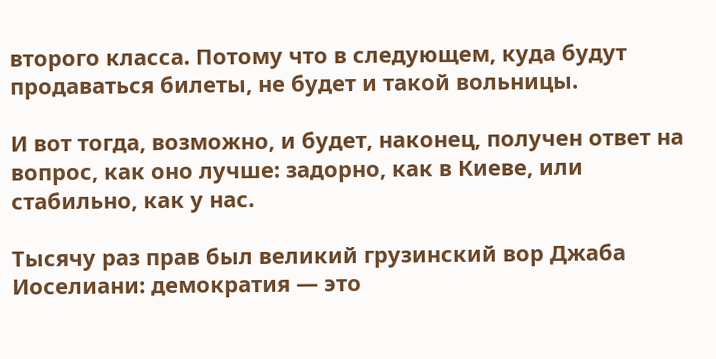второго класса. Потому что в следующем, куда будут продаваться билеты, не будет и такой вольницы.

И вот тогда, возможно, и будет, наконец, получен ответ на вопрос, как оно лучше: задорно, как в Киеве, или стабильно, как у нас.

Тысячу раз прав был великий грузинский вор Джаба Иоселиани: демократия — это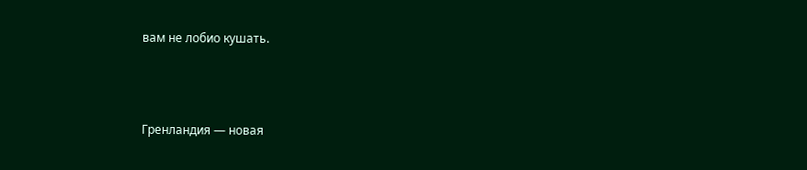вам не лобио кушать.



Гренландия — новая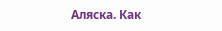Аляска. Как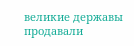великие державы продавали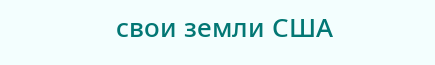свои земли США